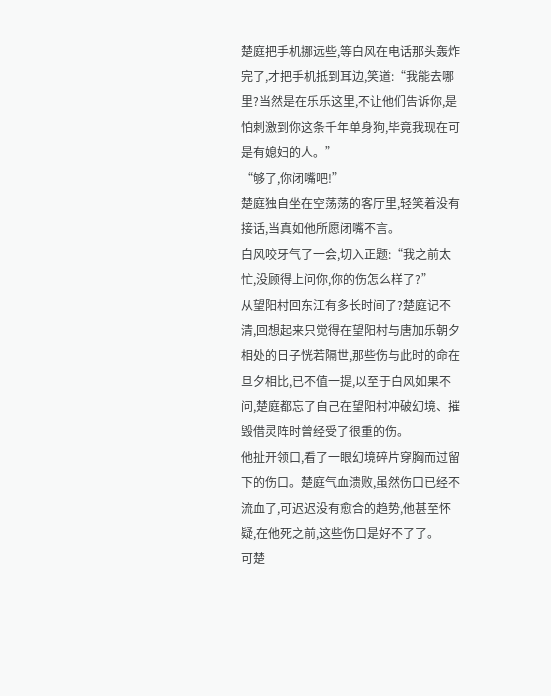楚庭把手机挪远些,等白风在电话那头轰炸完了,才把手机抵到耳边,笑道:“我能去哪里?当然是在乐乐这里,不让他们告诉你,是怕刺激到你这条千年单身狗,毕竟我现在可是有媳妇的人。”
“够了,你闭嘴吧!”
楚庭独自坐在空荡荡的客厅里,轻笑着没有接话,当真如他所愿闭嘴不言。
白风咬牙气了一会,切入正题:“我之前太忙,没顾得上问你,你的伤怎么样了?”
从望阳村回东江有多长时间了?楚庭记不清,回想起来只觉得在望阳村与唐加乐朝夕相处的日子恍若隔世,那些伤与此时的命在旦夕相比,已不值一提,以至于白风如果不问,楚庭都忘了自己在望阳村冲破幻境、摧毁借灵阵时曾经受了很重的伤。
他扯开领口,看了一眼幻境碎片穿胸而过留下的伤口。楚庭气血溃败,虽然伤口已经不流血了,可迟迟没有愈合的趋势,他甚至怀疑,在他死之前,这些伤口是好不了了。
可楚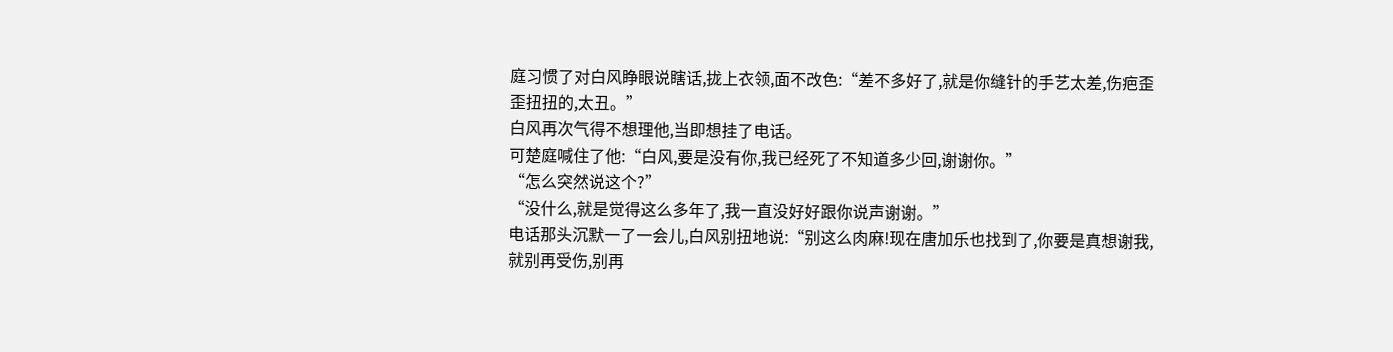庭习惯了对白风睁眼说瞎话,拢上衣领,面不改色:“差不多好了,就是你缝针的手艺太差,伤疤歪歪扭扭的,太丑。”
白风再次气得不想理他,当即想挂了电话。
可楚庭喊住了他:“白风,要是没有你,我已经死了不知道多少回,谢谢你。”
“怎么突然说这个?”
“没什么,就是觉得这么多年了,我一直没好好跟你说声谢谢。”
电话那头沉默一了一会儿,白风别扭地说:“别这么肉麻!现在唐加乐也找到了,你要是真想谢我,就别再受伤,别再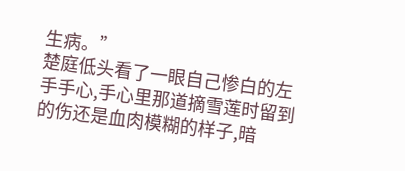生病。”
楚庭低头看了一眼自己惨白的左手手心,手心里那道摘雪莲时留到的伤还是血肉模糊的样子,暗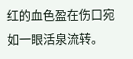红的血色盈在伤口宛如一眼活泉流转。